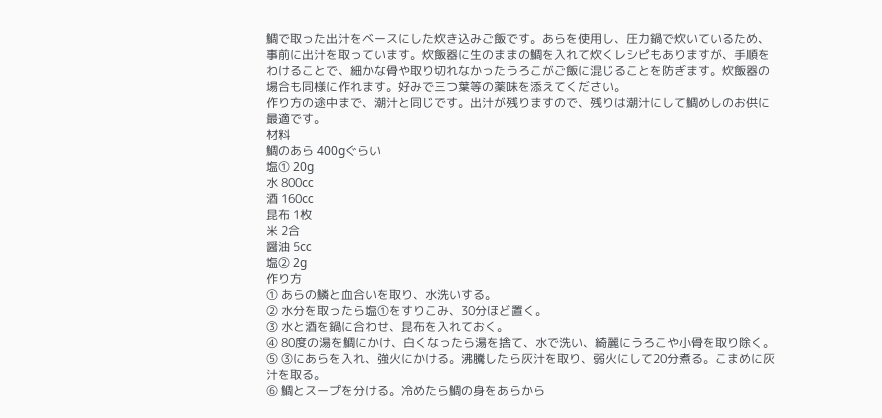鯛で取った出汁をベースにした炊き込みご飯です。あらを使用し、圧力鍋で炊いているため、事前に出汁を取っています。炊飯器に生のままの鯛を入れて炊くレシピもありますが、手順をわけることで、細かな骨や取り切れなかったうろこがご飯に混じることを防ぎます。炊飯器の場合も同様に作れます。好みで三つ葉等の薬味を添えてください。
作り方の途中まで、潮汁と同じです。出汁が残りますので、残りは潮汁にして鯛めしのお供に最適です。
材料
鯛のあら 400gぐらい
塩① 20g
水 800㏄
酒 160㏄
昆布 1枚
米 2合
醤油 5㏄
塩② 2g
作り方
① あらの鱗と血合いを取り、水洗いする。
② 水分を取ったら塩①をすりこみ、30分ほど置く。
③ 水と酒を鍋に合わせ、昆布を入れておく。
④ 80度の湯を鯛にかけ、白くなったら湯を捨て、水で洗い、綺麗にうろこや小骨を取り除く。
⑤ ③にあらを入れ、強火にかける。沸騰したら灰汁を取り、弱火にして20分煮る。こまめに灰汁を取る。
⑥ 鯛とスープを分ける。冷めたら鯛の身をあらから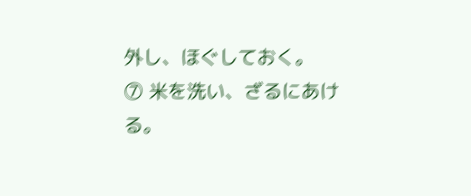外し、ほぐしておく。
⑦ 米を洗い、ざるにあける。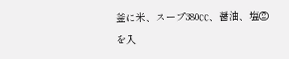釜に米、スープ380㏄、醤油、塩②を入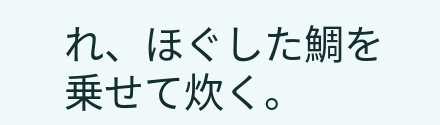れ、ほぐした鯛を乗せて炊く。